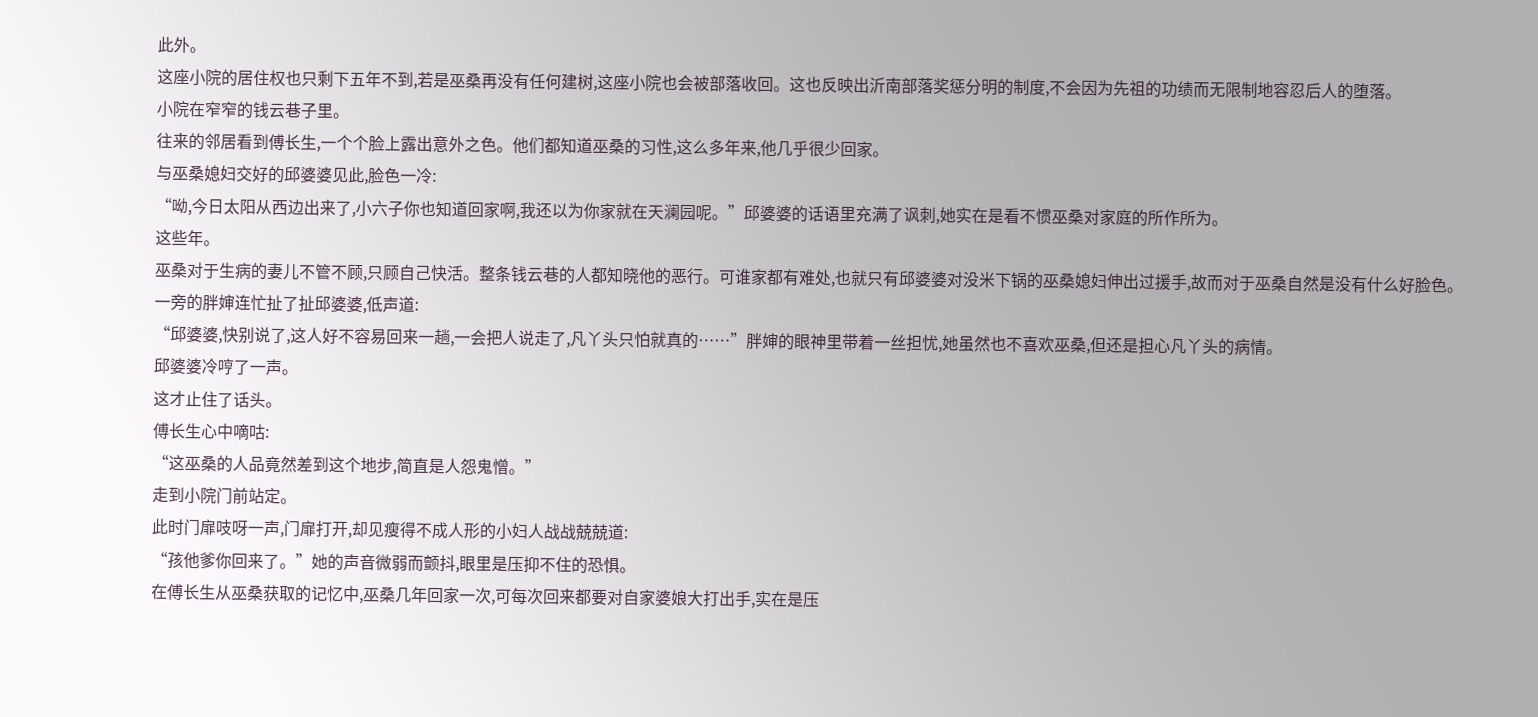此外。
这座小院的居住权也只剩下五年不到,若是巫桑再没有任何建树,这座小院也会被部落收回。这也反映出沂南部落奖惩分明的制度,不会因为先祖的功绩而无限制地容忍后人的堕落。
小院在窄窄的钱云巷子里。
往来的邻居看到傅长生,一个个脸上露出意外之色。他们都知道巫桑的习性,这么多年来,他几乎很少回家。
与巫桑媳妇交好的邱婆婆见此,脸色一冷:
“呦,今日太阳从西边出来了,小六子你也知道回家啊,我还以为你家就在天澜园呢。”邱婆婆的话语里充满了讽刺,她实在是看不惯巫桑对家庭的所作所为。
这些年。
巫桑对于生病的妻儿不管不顾,只顾自己快活。整条钱云巷的人都知晓他的恶行。可谁家都有难处,也就只有邱婆婆对没米下锅的巫桑媳妇伸出过援手,故而对于巫桑自然是没有什么好脸色。
一旁的胖婶连忙扯了扯邱婆婆,低声道:
“邱婆婆,快别说了,这人好不容易回来一趟,一会把人说走了,凡丫头只怕就真的……”胖婶的眼神里带着一丝担忧,她虽然也不喜欢巫桑,但还是担心凡丫头的病情。
邱婆婆冷哼了一声。
这才止住了话头。
傅长生心中嘀咕:
“这巫桑的人品竟然差到这个地步,简直是人怨鬼憎。”
走到小院门前站定。
此时门扉吱呀一声,门扉打开,却见瘦得不成人形的小妇人战战兢兢道:
“孩他爹你回来了。”她的声音微弱而颤抖,眼里是压抑不住的恐惧。
在傅长生从巫桑获取的记忆中,巫桑几年回家一次,可每次回来都要对自家婆娘大打出手,实在是压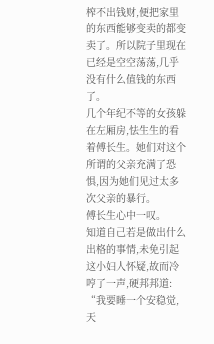榨不出钱财,便把家里的东西能够变卖的都变卖了。所以院子里现在已经是空空荡荡,几乎没有什么值钱的东西了。
几个年纪不等的女孩躲在左厢房,怯生生的看着傅长生。她们对这个所谓的父亲充满了恐惧,因为她们见过太多次父亲的暴行。
傅长生心中一叹。
知道自己若是做出什么出格的事情,未免引起这小妇人怀疑,故而冷哼了一声,硬邦邦道:
“我要睡一个安稳觉,天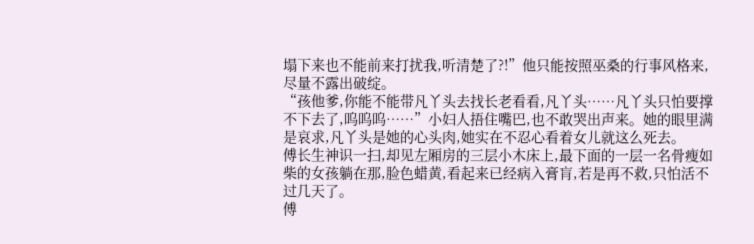塌下来也不能前来打扰我,听清楚了?!”他只能按照巫桑的行事风格来,尽量不露出破绽。
“孩他爹,你能不能带凡丫头去找长老看看,凡丫头……凡丫头只怕要撑不下去了,呜呜呜……”小妇人捂住嘴巴,也不敢哭出声来。她的眼里满是哀求,凡丫头是她的心头肉,她实在不忍心看着女儿就这么死去。
傅长生神识一扫,却见左厢房的三层小木床上,最下面的一层一名骨瘦如柴的女孩躺在那,脸色蜡黄,看起来已经病入膏肓,若是再不救,只怕活不过几天了。
傅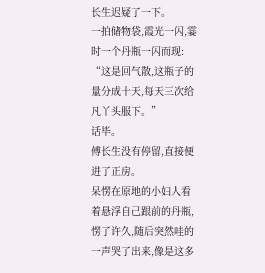长生迟疑了一下。
一拍储物袋,霞光一闪,霎时一个丹瓶一闪而现:
“这是回气散,这瓶子的量分成十天,每天三次给凡丫头服下。”
话毕。
傅长生没有停留,直接便进了正房。
呆愣在原地的小妇人看着悬浮自己跟前的丹瓶,愣了许久,随后突然哇的一声哭了出来,像是这多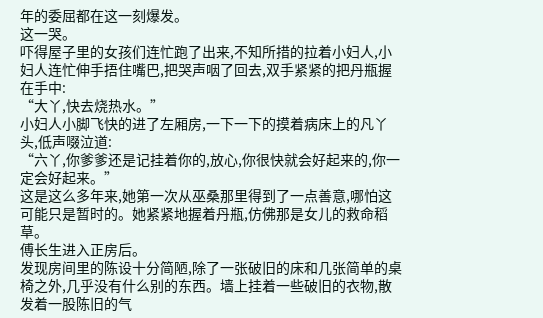年的委屈都在这一刻爆发。
这一哭。
吓得屋子里的女孩们连忙跑了出来,不知所措的拉着小妇人,小妇人连忙伸手捂住嘴巴,把哭声咽了回去,双手紧紧的把丹瓶握在手中:
“大丫,快去烧热水。”
小妇人小脚飞快的进了左厢房,一下一下的摸着病床上的凡丫头,低声啜泣道:
“六丫,你爹爹还是记挂着你的,放心,你很快就会好起来的,你一定会好起来。”
这是这么多年来,她第一次从巫桑那里得到了一点善意,哪怕这可能只是暂时的。她紧紧地握着丹瓶,仿佛那是女儿的救命稻草。
傅长生进入正房后。
发现房间里的陈设十分简陋,除了一张破旧的床和几张简单的桌椅之外,几乎没有什么别的东西。墙上挂着一些破旧的衣物,散发着一股陈旧的气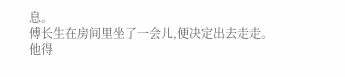息。
傅长生在房间里坐了一会儿,便决定出去走走。
他得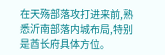在天殇部落攻打进来前,熟悉沂南部落内城布局,特别是酋长府具体方位。